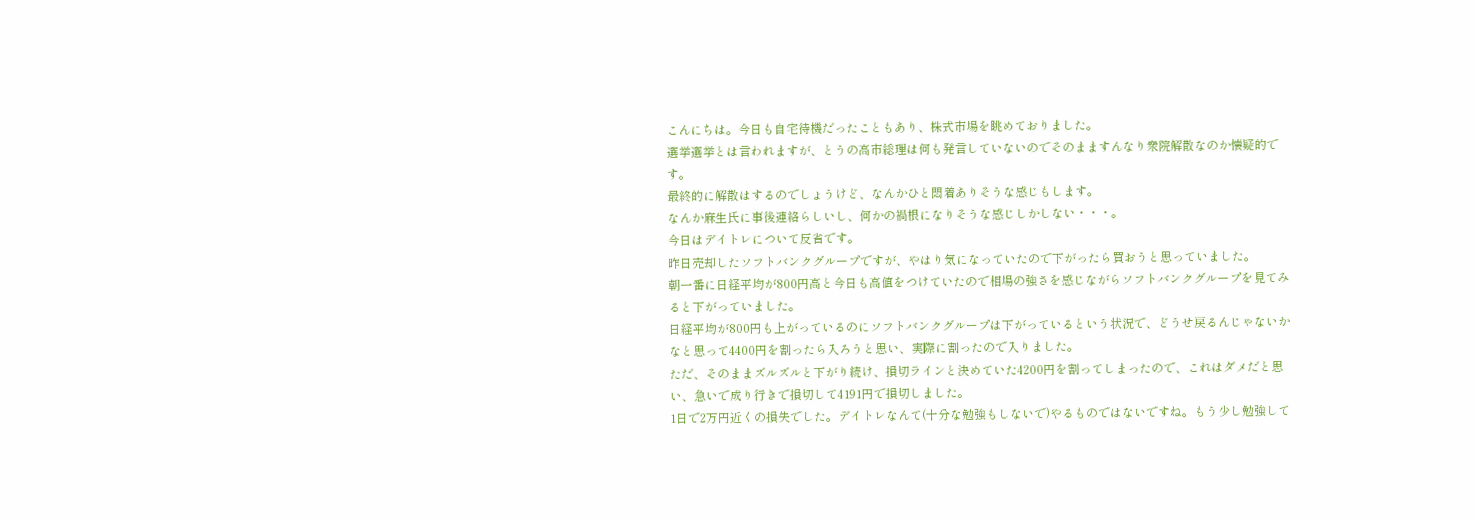こんにちは。今日も自宅待機だったこともあり、株式市場を眺めておりました。
選挙選挙とは言われますが、とうの高市総理は何も発言していないのでそのまますんなり衆院解散なのか懐疑的です。
最終的に解散はするのでしょうけど、なんかひと悶着ありそうな感じもします。
なんか麻生氏に事後連絡らしいし、何かの禍根になりそうな感じしかしない・・・。
今日はデイトレについて反省です。
昨日売却したソフトバンクグループですが、やはり気になっていたので下がったら買おうと思っていました。
朝一番に日経平均が800円高と今日も高値をつけていたので相場の強さを感じながらソフトバンクグループを見てみると下がっていました。
日経平均が800円も上がっているのにソフトバンクグループは下がっているという状況で、どうせ戻るんじゃないかなと思って4400円を割ったら入ろうと思い、実際に割ったので入りました。
ただ、そのままズルズルと下がり続け、損切ラインと決めていた4200円を割ってしまったので、これはダメだと思い、急いで成り行きで損切して4191円で損切しました。
1日で2万円近くの損失でした。デイトレなんて(十分な勉強もしないで)やるものではないですね。もう少し勉強して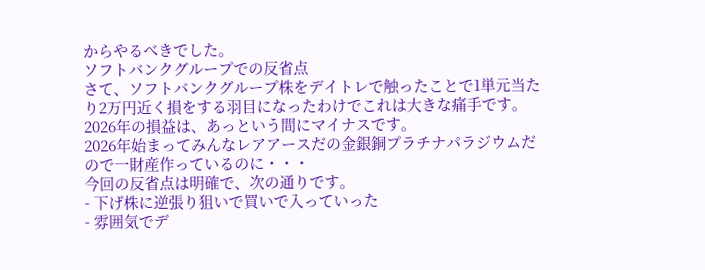からやるべきでした。
ソフトバンクグループでの反省点
さて、ソフトバンクグループ株をデイトレで触ったことで1単元当たり2万円近く損をする羽目になったわけでこれは大きな痛手です。
2026年の損益は、あっという間にマイナスです。
2026年始まってみんなレアアースだの金銀銅プラチナパラジウムだので一財産作っているのに・・・
今回の反省点は明確で、次の通りです。
- 下げ株に逆張り狙いで買いで入っていった
- 雰囲気でデ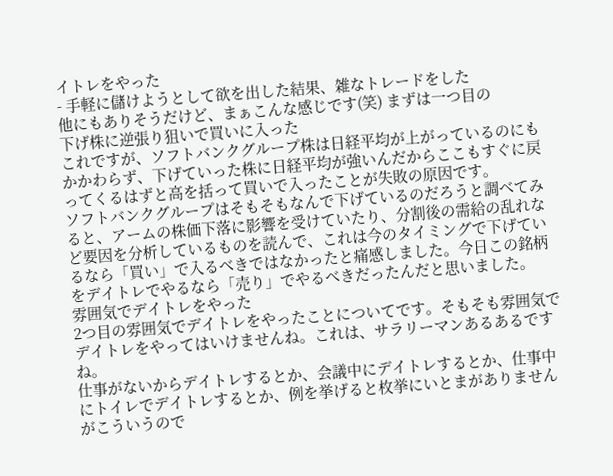イトレをやった
- 手軽に儲けようとして欲を出した結果、雑なトレードをした
他にもありそうだけど、まぁこんな感じです(笑) まずは一つ目の
下げ株に逆張り狙いで買いに入った
これですが、ソフトバンクグループ株は日経平均が上がっているのにもかかわらず、下げていった株に日経平均が強いんだからここもすぐに戻ってくるはずと高を括って買いで入ったことが失敗の原因です。
ソフトバンクグループはそもそもなんで下げているのだろうと調べてみると、アームの株価下落に影響を受けていたり、分割後の需給の乱れなど要因を分析しているものを読んで、これは今のタイミングで下げているなら「買い」で入るべきではなかったと痛感しました。今日この銘柄をデイトレでやるなら「売り」でやるべきだったんだと思いました。
雰囲気でデイトレをやった
2つ目の雰囲気でデイトレをやったことについてです。そもそも雰囲気でデイトレをやってはいけませんね。これは、サラリーマンあるあるですね。
仕事がないからデイトレするとか、会議中にデイトレするとか、仕事中にトイレでデイトレするとか、例を挙げると枚挙にいとまがありませんがこういうので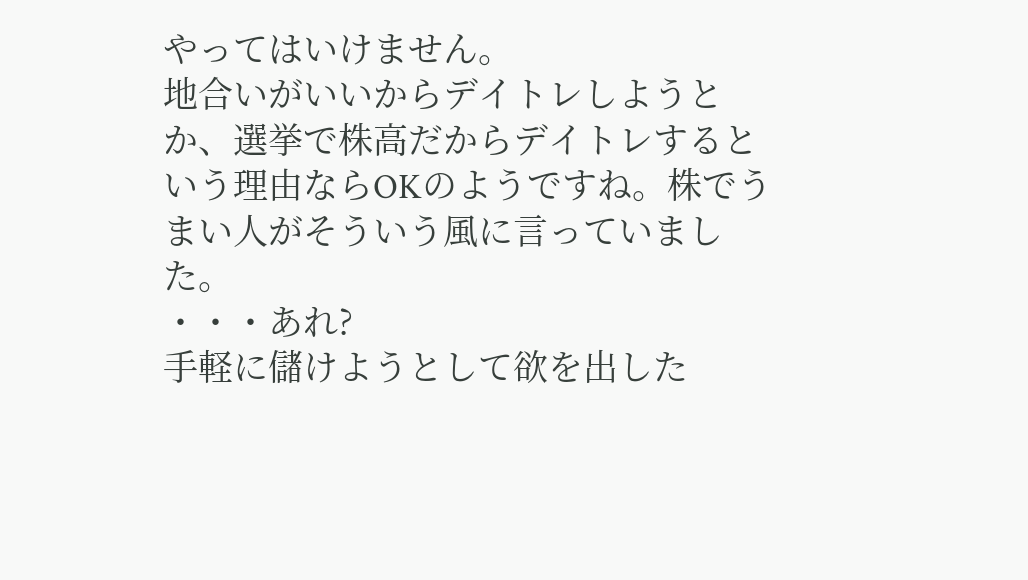やってはいけません。
地合いがいいからデイトレしようとか、選挙で株高だからデイトレするという理由ならOKのようですね。株でうまい人がそういう風に言っていました。
・・・あれ?
手軽に儲けようとして欲を出した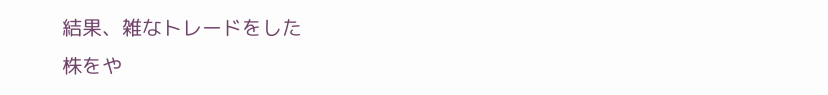結果、雑なトレードをした
株をや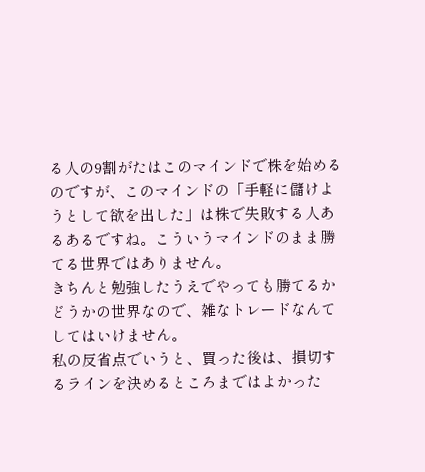る人の9割がたはこのマインドで株を始めるのですが、このマインドの「手軽に儲けようとして欲を出した」は株で失敗する人あるあるですね。こういうマインドのまま勝てる世界ではありません。
きちんと勉強したうえでやっても勝てるかどうかの世界なので、雑なトレードなんてしてはいけません。
私の反省点でいうと、買った後は、損切するラインを決めるところまではよかった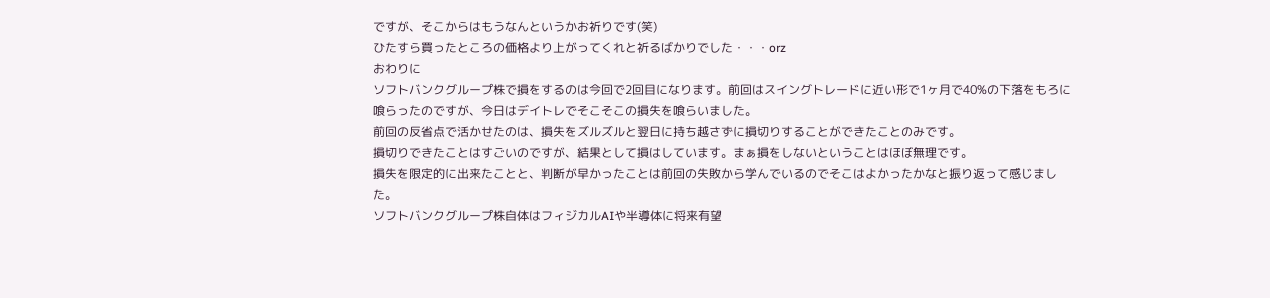ですが、そこからはもうなんというかお祈りです(笑)
ひたすら買ったところの価格より上がってくれと祈るばかりでした・・・orz
おわりに
ソフトバンクグループ株で損をするのは今回で2回目になります。前回はスイングトレードに近い形で1ヶ月で40%の下落をもろに喰らったのですが、今日はデイトレでそこそこの損失を喰らいました。
前回の反省点で活かせたのは、損失をズルズルと翌日に持ち越さずに損切りすることができたことのみです。
損切りできたことはすごいのですが、結果として損はしています。まぁ損をしないということはほぼ無理です。
損失を限定的に出来たことと、判断が早かったことは前回の失敗から学んでいるのでそこはよかったかなと振り返って感じました。
ソフトバンクグループ株自体はフィジカルAIや半導体に将来有望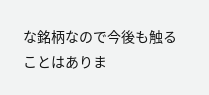な銘柄なので今後も触ることはありま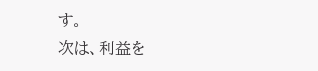す。
次は、利益を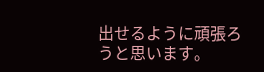出せるように頑張ろうと思います。